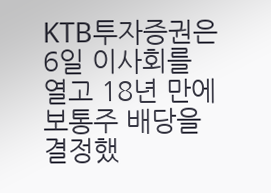KTB투자증권은 6일 이사회를 열고 18년 만에 보통주 배당을 결정했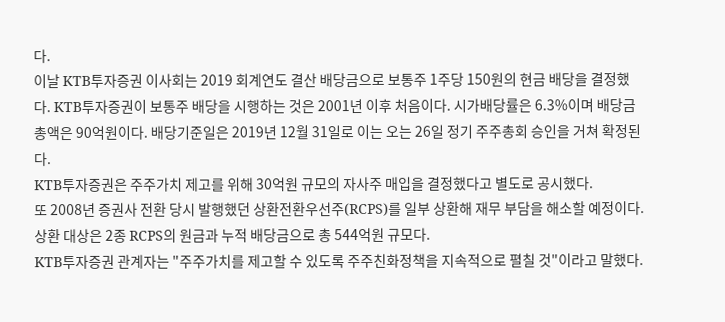다.
이날 KTB투자증권 이사회는 2019 회계연도 결산 배당금으로 보통주 1주당 150원의 현금 배당을 결정했다. KTB투자증권이 보통주 배당을 시행하는 것은 2001년 이후 처음이다. 시가배당률은 6.3%이며 배당금 총액은 90억원이다. 배당기준일은 2019년 12월 31일로 이는 오는 26일 정기 주주총회 승인을 거쳐 확정된다.
KTB투자증권은 주주가치 제고를 위해 30억원 규모의 자사주 매입을 결정했다고 별도로 공시했다.
또 2008년 증권사 전환 당시 발행했던 상환전환우선주(RCPS)를 일부 상환해 재무 부담을 해소할 예정이다. 상환 대상은 2종 RCPS의 원금과 누적 배당금으로 총 544억원 규모다.
KTB투자증권 관계자는 "주주가치를 제고할 수 있도록 주주친화정책을 지속적으로 펼칠 것"이라고 말했다.